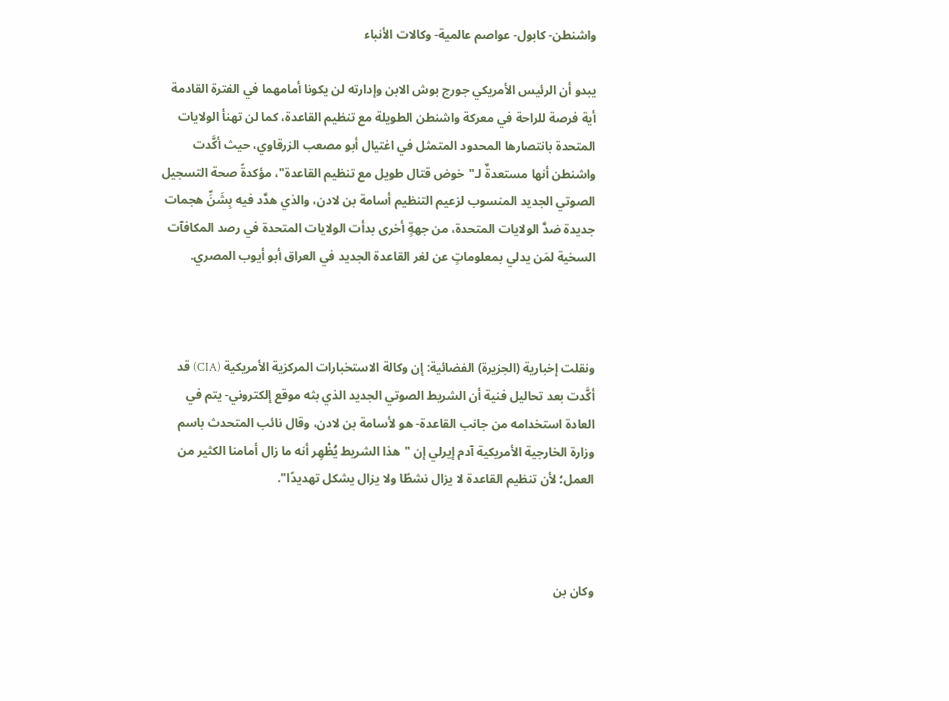واشنطن- كابول- عواصم عالمية- وكالات الأنباء

يبدو أن الرئيس الأمريكي جورج بوش الابن وإدارته لن يكونا أمامهما في الفترة القادمة أية فرصة للراحة في معركة واشنطن الطويلة مع تنظيم القاعدة، كما لن تهنأ الولايات المتحدة بانتصارها المحدود المتمثل في اغتيال أبو مصعب الزرقاوي، حيث أكَّدت واشنطن أنها مستعدةٌ لـ"خوض قتال طويل مع تنظيم القاعدة"، مؤكدةً صحة التسجيل الصوتي الجديد المنسوب لزعيم التنظيم أسامة بن لادن، والذي هدَّد فيه بِشَنِّ هجمات جديدة ضدَّ الولايات المتحدة، من جهةٍ أخرى بدأت الولايات المتحدة في رصد المكافآت السخية لمَن يدلي بمعلوماتٍ عن لغر القاعدة الجديد في العراق أبو أيوب المصري.



ونقلت إخبارية (الجزيرة) الفضائية: إن وكالة الاستخبارات المركزية الأمريكية (CIA) قد أكَّدت بعد تحاليل فنية أن الشريط الصوتي الجديد الذي بثه موقع إلكتروني- يتم في العادة استخدامه من جانب القاعدة- هو لأسامة بن لادن، وقال نائب المتحدث باسم وزارة الخارجية الأمريكية آدم إيرلي إن "هذا الشريط يُظْهِر أنه ما زال أمامنا الكثير من العمل؛ لأن تنظيم القاعدة لا يزال نشطًا ولا يزال يشكل تهديدًا".



وكان بن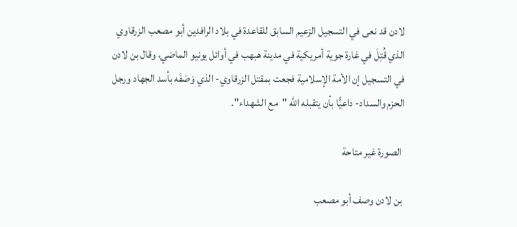لادن قد نعى في التسجيل الزعيم السابق للقاعدة في بلاد الرافدين أبو مصعب الزرقاوي الذي قُتِلَ في غارة جوية أمريكية في مدينة هبهب في أوائل يونيو الماضي، وقال بن لادن في التسجيل إن الأمة الإسلامية فجعت بمقتل الزرقاوي- الذي وَصَفَه بأسد الجهاد ورجل الحزم والسداد- داعيًّا بأن يتقبله الله "مع الشهداء".

 الصورة غير متاحة

 بن لادن وصف أبو مصعب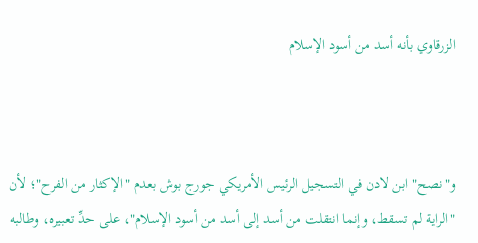الزرقاوي بأنه أسد من أسود الإسلام



و"نصح" ابن لادن في التسجيل الرئيس الأمريكي جورج بوش بعدم "الإكثار من الفرح"؛ لأن "الراية لم تسقط، وإنما انتقلت من أسد إلى أسد من أسود الإسلام"، على حدِّ تعبيره، وطالبه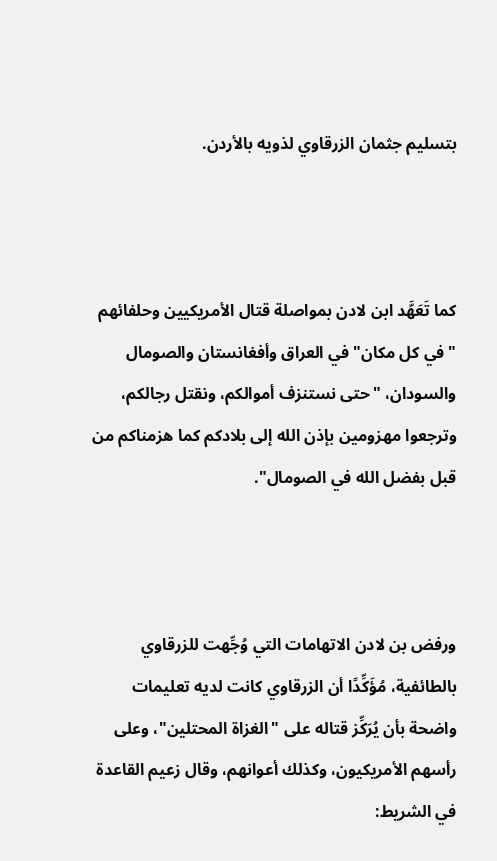بتسليم جثمان الزرقاوي لذويه بالأردن.



كما تَعَهَّد ابن لادن بمواصلة قتال الأمريكيين وحلفائهم "في كل مكان" في العراق وأفغانستان والصومال والسودان، "حتى نستنزف أموالكم، ونقتل رجالكم، وترجعوا مهزومين بإذن الله إلى بلادكم كما هزمناكم من قبل بفضل الله في الصومال".



ورفض بن لادن الاتهامات التي وُجِّهت للزرقاوي بالطائفية، مُؤَكِّدًا أن الزرقاوي كانت لديه تعليمات واضحة بأن يُرَكِّز قتاله على "الغزاة المحتلين"، وعلى رأسهم الأمريكيون، وكذلك أعوانهم، وقال زعيم القاعدة في الشريط: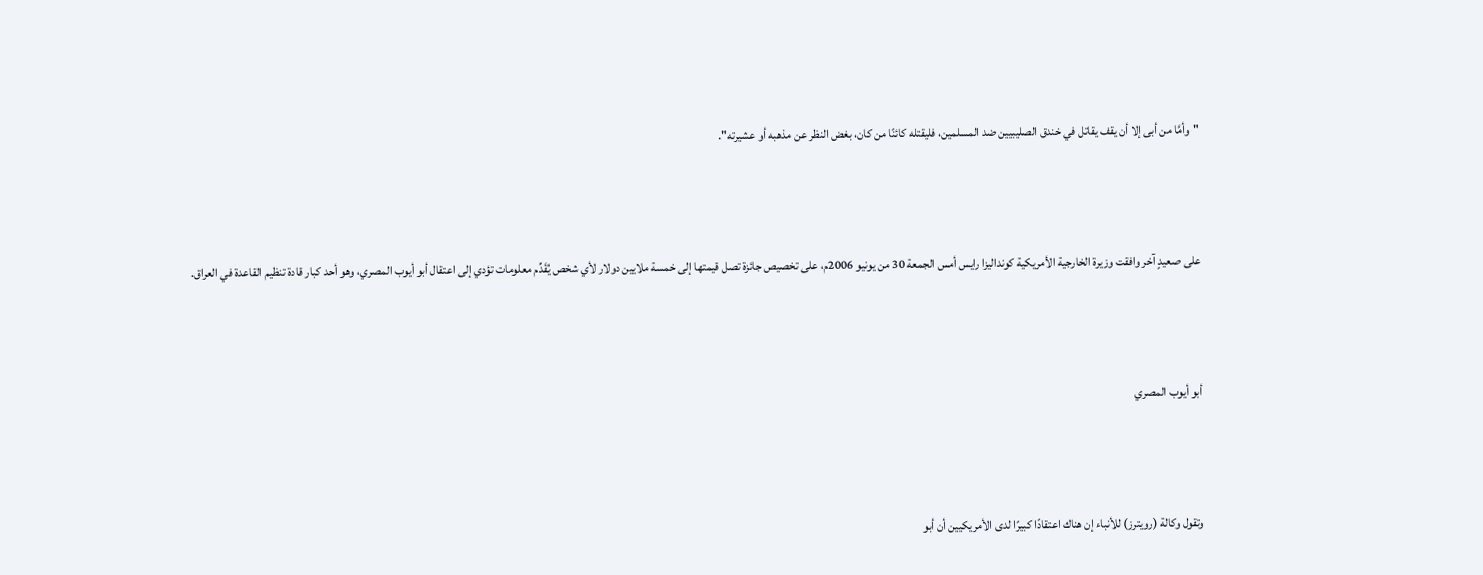"وأمَّا من أبى إلا أن يقف يقاتل في خندق الصليبيين ضد المسلمين، فليقتله كائنًا من كان، بغض النظر عن مذهبه أو عشيرته".



على صعيدٍ آخر وافقت وزيرة الخارجية الأمريكية كونداليزا رايس أمس الجمعة 30 من يونيو 2006م، على تخصيص جائزة تصل قيمتها إلى خمسة ملايين دولار لأي شخص يُقَدِّم معلومات تؤدي إلى اعتقال أبو أيوب المصري، وهو أحد كبار قادة تنظيم القاعدة في العراق.



أبو أيوب المصري



وتقول وكالة (رويترز) للأنباء إن هناك اعتقادًا كبيرًا لدى الأمريكيين أن أبو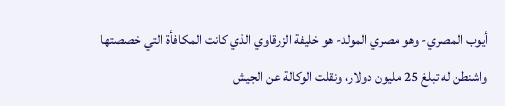أيوب المصري- وهو مصري المولد- هو خليفة الزرقاوي الذي كانت المكافأة التي خصصتها واشنطن له تبلغ 25 مليون دولار، ونقلت الوكالة عن الجيش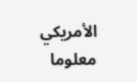الأمريكي معلوما